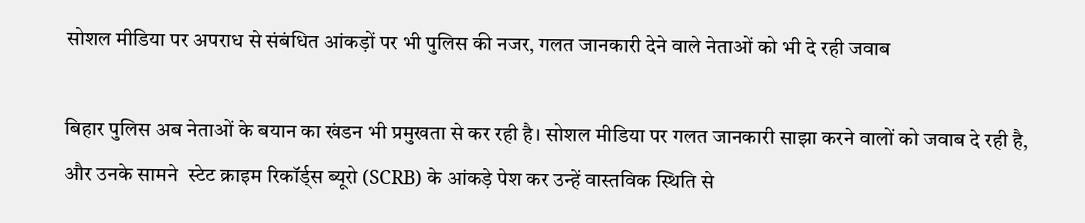सोशल मीडिया पर अपराध से संबंधित आंकड़ों पर भी पुलिस की नजर, गलत जानकारी देने वाले नेताओं को भी दे रही जवाब

बिहार पुलिस अब नेताओं के बयान का खंडन भी प्रमुखता से कर रही है। सोशल मीडिया पर गलत जानकारी साझा करने वालों को जवाब दे रही है, और उनके सामने  स्टेट क्राइम रिकॉर्ड्स ब्यूरो (SCRB) के आंकड़े पेश कर उन्हें वास्तविक स्थिति से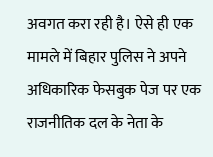अवगत करा रही है। ऐसे ही एक मामले में बिहार पुलिस ने अपने अधिकारिक फेसबुक पेज पर एक राजनीतिक दल के नेता के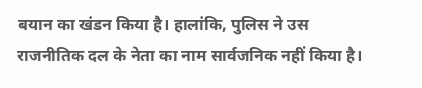बयान का खंडन किया है। हालांकि, पुलिस ने उस राजनीतिक दल के नेता का नाम सार्वजनिक नहीं किया है।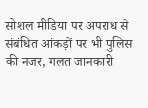सोशल मीडिया पर अपराध से संबंधित आंकड़ों पर भी पुलिस की नजर, गलत जानकारी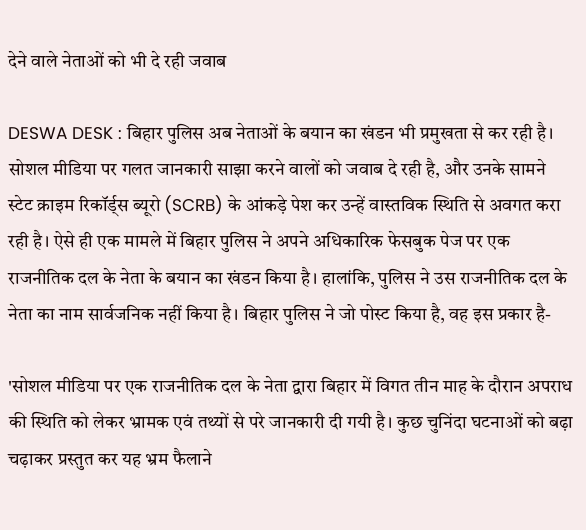देने वाले नेताओं को भी दे रही जवाब

DESWA DESK : बिहार पुलिस अब नेताओं के बयान का खंडन भी प्रमुखता से कर रही है। सोशल मीडिया पर गलत जानकारी साझा करने वालों को जवाब दे रही है, और उनके सामने  स्टेट क्राइम रिकॉर्ड्स ब्यूरो (SCRB) के आंकड़े पेश कर उन्हें वास्तविक स्थिति से अवगत करा रही है। ऐसे ही एक मामले में बिहार पुलिस ने अपने अधिकारिक फेसबुक पेज पर एक राजनीतिक दल के नेता के बयान का खंडन किया है। हालांकि, पुलिस ने उस राजनीतिक दल के नेता का नाम सार्वजनिक नहीं किया है। बिहार पुलिस ने जो पोस्ट किया है, वह इस प्रकार है-

'सोशल मीडिया पर एक राजनीतिक दल के नेता द्वारा बिहार में विगत तीन माह के दौरान अपराध की स्थिति को लेकर भ्रामक एवं तथ्यों से परे जानकारी दी गयी है। कुछ चुनिंदा घटनाओं को बढ़ा चढ़ाकर प्रस्तुत कर यह भ्रम फैलाने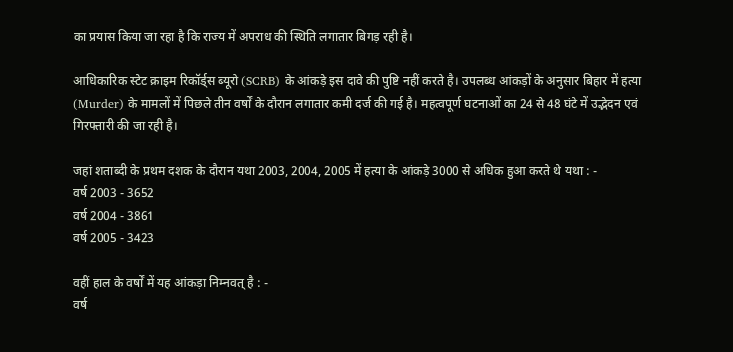का प्रयास किया जा रहा है कि राज्य में अपराध की स्थिति लगातार बिगड़ रही है।

आधिकारिक स्टेट क्राइम रिकॉर्ड्स ब्यूरो (SCRB) के आंकड़े इस दावे की पुष्टि नहीं करते है। उपलब्ध आंकड़ों के अनुसार बिहार में हत्या (Murder) के मामलों में पिछले तीन वर्षों के दौरान लगातार कमी दर्ज की गई है। महत्वपूर्ण घटनाओं का 24 से 48 घंटे में उद्भेदन एवं गिरफ्तारी की जा रही है।

जहां शताब्दी के प्रथम दशक के दौरान यथा 2003, 2004, 2005 में हत्या के आंकड़े 3000 से अधिक हुआ करते थे यथा : -
वर्ष 2003 - 3652
वर्ष 2004 - 3861
वर्ष 2005 - 3423

वहीं हाल के वर्षों में यह आंकड़ा निम्नवत् है : -
वर्ष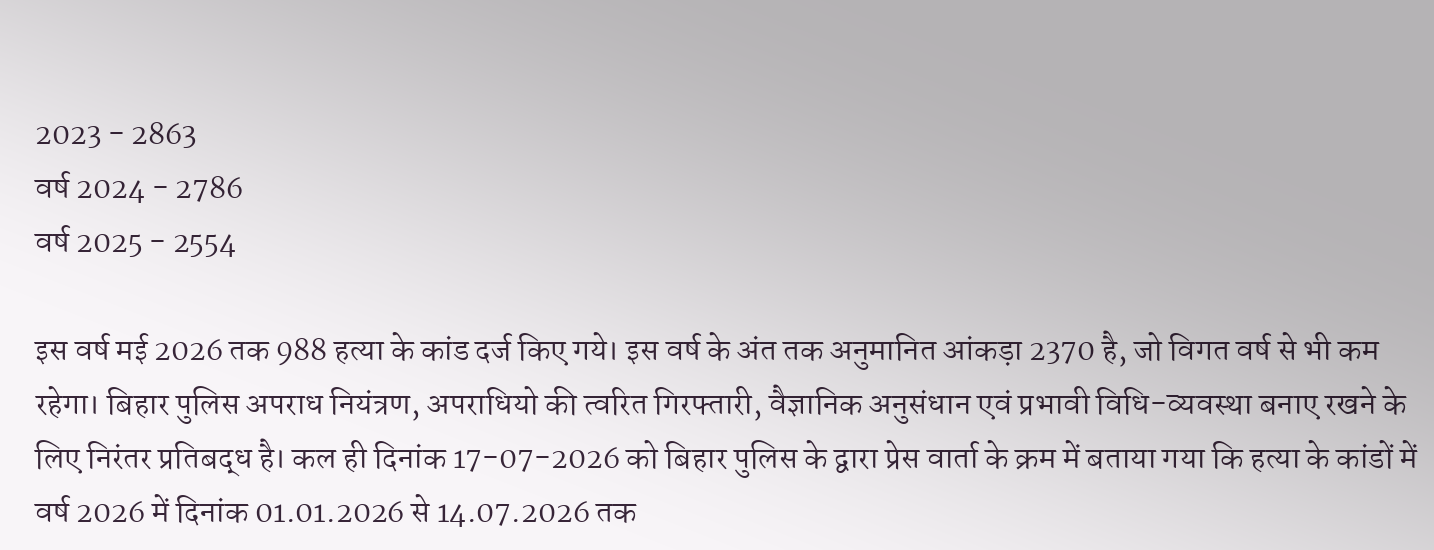2023 - 2863
वर्ष 2024 - 2786
वर्ष 2025 - 2554

इस वर्ष मई 2026 तक 988 हत्या के कांड दर्ज किए गये। इस वर्ष के अंत तक अनुमानित आंकड़ा 2370 है, जो विगत वर्ष से भी कम रहेगा। बिहार पुलिस अपराध नियंत्रण, अपराधियो की त्वरित गिरफ्तारी, वैज्ञानिक अनुसंधान एवं प्रभावी विधि-व्यवस्था बनाए रखने के लिए निरंतर प्रतिबद्ध है। कल ही दिनांक 17-07-2026 को बिहार पुलिस के द्वारा प्रेस वार्ता के क्रम में बताया गया कि हत्या के कांडों में वर्ष 2026 में दिनांक 01.01.2026 से 14.07.2026 तक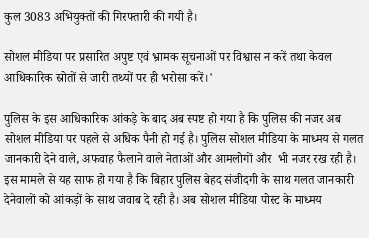कुल 3083 अभियुक्तों की गिरफ्तारी की गयी है।

सोशल मीडिया पर प्रसारित अपुष्ट एवं भ्रामक सूचनाओं पर विश्वास न करें तथा केवल आधिकारिक स्रोतों से जारी तथ्यों पर ही भरोसा करें।'

पुलिस के इस आधिकारिक आंकड़े के बाद अब स्पष्ट हो गया है कि पुलिस की नजर अब सोशल मीडिया पर पहले से अधिक पैनी हो गई है। पुलिस सोशल मीडिया के माध्मय से गलत जानकारी देने वाले, अफवाह फैलाने वाले नेताओं और आमलोगों और  भी नजर रख रही है। इस मामले से यह साफ हो गया है कि बिहार पुलिस बेहद संजीदगी के साथ गलत जानकारी देनेवालों को आंकड़ों के साथ जवाब दे रही है। अब सोशल मीडिया पोस्ट के माध्मय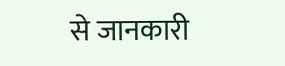से जानकारी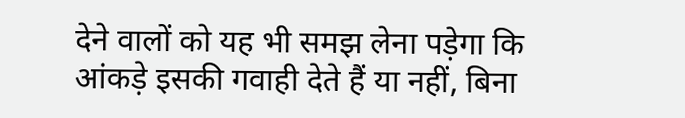देने वालों को यह भी समझ लेना पड़ेगा कि आंकड़े इसकी गवाही देते हैं या नहीं, बिना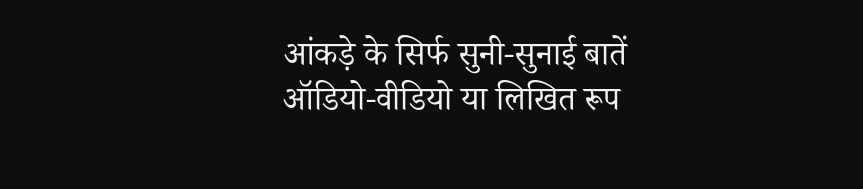आंकड़े के सिर्फ सुनी-सुनाई बातें ऑडियो-वीडियो या लिखित रूप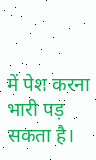में पेश करना भारी पड़ सकता है।